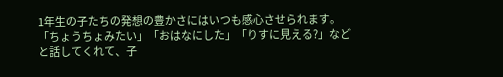1年生の子たちの発想の豊かさにはいつも感心させられます。
「ちょうちょみたい」「おはなにした」「りすに見える?」などと話してくれて、子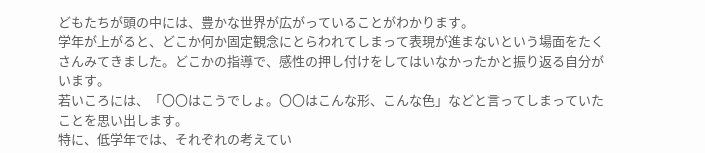どもたちが頭の中には、豊かな世界が広がっていることがわかります。
学年が上がると、どこか何か固定観念にとらわれてしまって表現が進まないという場面をたくさんみてきました。どこかの指導で、感性の押し付けをしてはいなかったかと振り返る自分がいます。
若いころには、「〇〇はこうでしょ。〇〇はこんな形、こんな色」などと言ってしまっていたことを思い出します。
特に、低学年では、それぞれの考えてい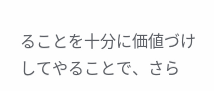ることを十分に価値づけしてやることで、さら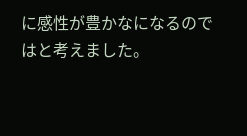に感性が豊かなになるのではと考えました。